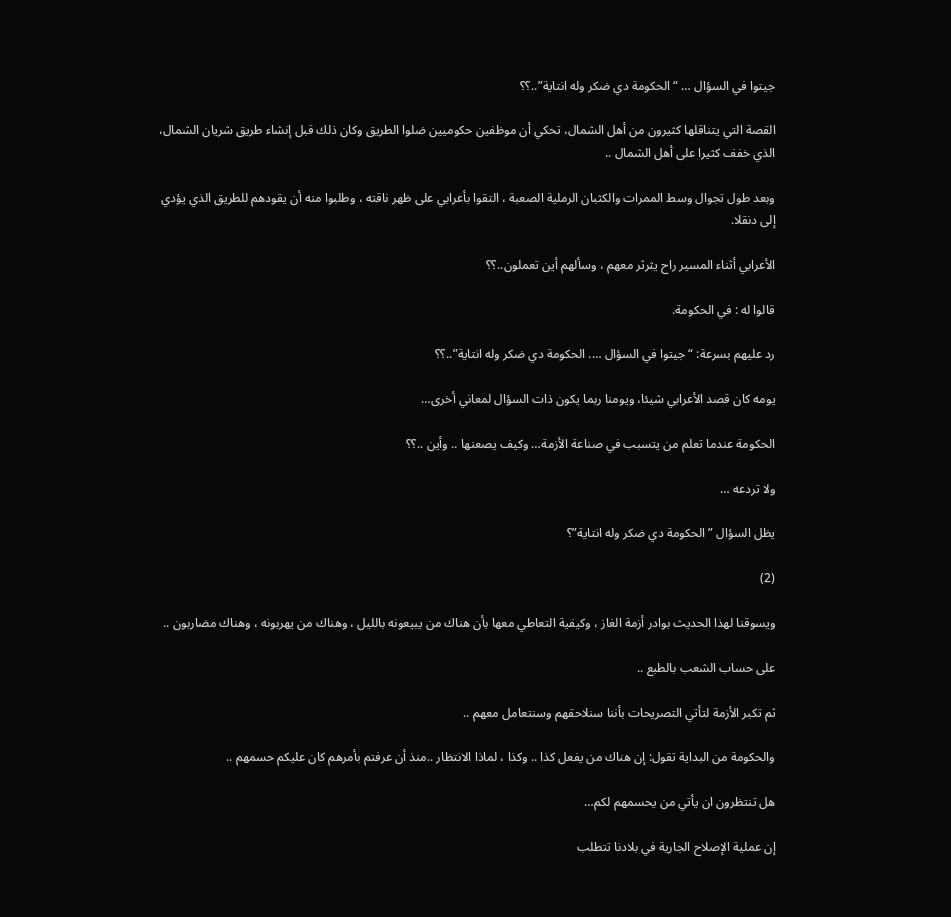جيتوا في السؤال … “الحكومة دي ضكر وله انتاية”..؟؟

القصة التي يتناقلها كثيرون من أهل الشمال، تحكي أن موظفين حكوميين ضلوا الطريق وكان ذلك قبل إنشاء طريق شريان الشمال، الذي خفف كثيرا على أهل الشمال ..

وبعد طول تجوال وسط الممرات والكثبان الرملية الصعبة ، التقوا بأعرابي على ظهر ناقته ، وطلبوا منه أن يقودهم للطريق الذي يؤدي إلى دنقلا.

الأعرابي أثناء المسير راح يثرثر معهم ، وسألهم أين تعملون..؟؟

قالوا له : في الحكومة.

رد عليهم بسرعة: “جيتوا في السؤال …. الحكومة دي ضكر وله انتاية”..؟؟

يومه كان قصد الأعرابي شيئا، ويومنا ربما يكون ذات السؤال لمعاني أخرى…

الحكومة عندما تعلم من يتسبب في صناعة الأزمة… وكيف يصعنها .. وأين ..؟؟

ولا تردعه …

يظل السؤال ” الحكومة دي ضكر وله انتاية”؟

(2)

ويسوقنا لهذا الحديث بوادر أزمة الغاز ، وكيفية التعاطي معها بأن هناك من يبيعونه بالليل ، وهناك من يهربونه ، وهناك مضاربون ..

على حساب الشعب بالطبع ..

ثم تكبر الأزمة لتأتي التصريحات بأننا سنلاحقهم وسنتعامل معهم ..

والحكومة من البداية تقول: إن هناك من يفعل كذا .. وكذا ، لماذا الانتظار ..منذ أن عرفتم بأمرهم كان عليكم حسمهم ..

هل تنتظرون ان يأتي من يحسمهم لكم…

إن عملية الإصلاح الجارية في بلادنا تتطلب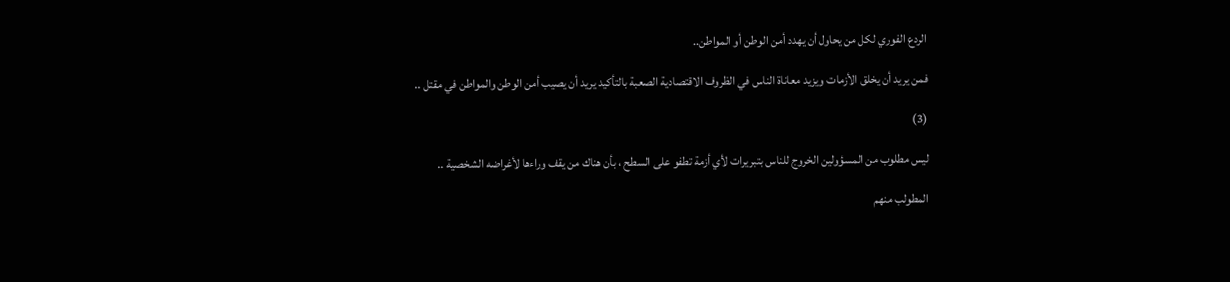الردع الفوري لكل من يحاول أن يهدد أمن الوطن أو المواطن..

فمن يريد أن يخلق الأزمات ويزيد معاناة الناس في الظروف الاقتصادية الصعبة بالتأكيد يريد أن يصيب أمن الوطن والمواطن في مقتل ..

(3)

ليس مطلوب من المسؤولين الخروج للناس بتبريرات لأي أزمة تطفو على السطح ، بأن هناك من يقف وراءها لأغراضه الشخصية ..

المطولب منهم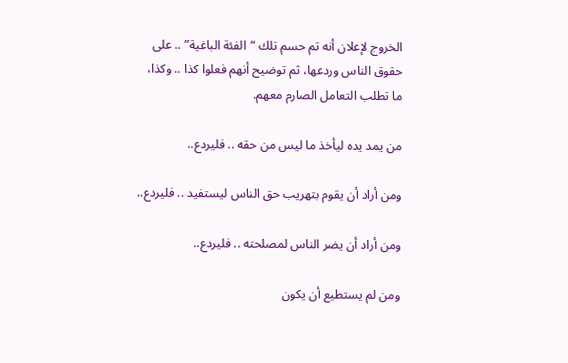الخروج لإعلان أنه تم حسم تلك “الفئة الباغية” .. على حقوق الناس وردعها، ثم توضيح أنهم فعلوا كذا .. وكذا، ما تطلب التعامل الصارم معهم.

من يمد يده ليأخذ ما ليس من حقه .. فليردع..

ومن أراد أن يقوم بتهريب حق الناس ليستفيد .. فليردع..

ومن أراد أن يضر الناس لمصلحته .. فليردع..

ومن لم يستطيع أن يكون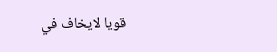قويا لايخاف في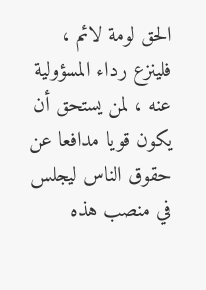الحق لومة لائم ، فلينزع رداء المسؤولية عنه ، لمن يستحق أن يكون قويا مدافعا عن حقوق الناس ليجلس في منصب هذه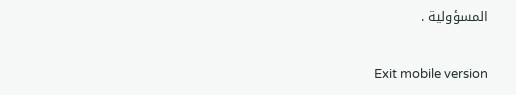المسؤولية .

Exit mobile version